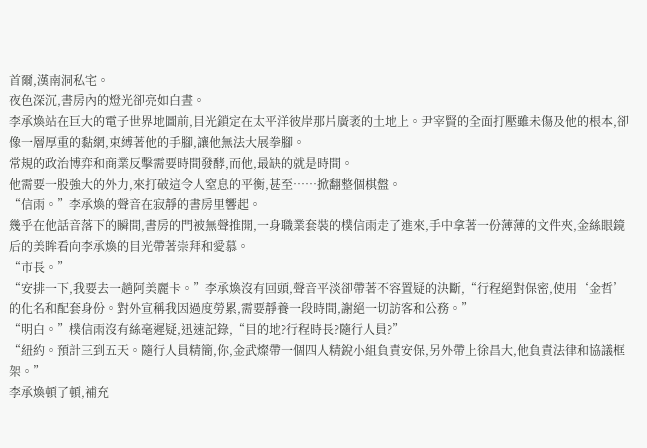首爾,漢南洞私宅。
夜色深沉,書房內的燈光卻亮如白晝。
李承煥站在巨大的電子世界地圖前,目光鎖定在太平洋彼岸那片廣袤的土地上。尹宰賢的全面打壓雖未傷及他的根本,卻像一層厚重的黏網,束縛著他的手腳,讓他無法大展拳腳。
常規的政治博弈和商業反擊需要時間發酵,而他,最缺的就是時間。
他需要一股強大的外力,來打破這令人窒息的平衡,甚至……掀翻整個棋盤。
“信雨。”李承煥的聲音在寂靜的書房里響起。
幾乎在他話音落下的瞬間,書房的門被無聲推開,一身職業套裝的樸信雨走了進來,手中拿著一份薄薄的文件夾,金絲眼鏡后的美眸看向李承煥的目光帶著崇拜和愛慕。
“市長。”
“安排一下,我要去一趟阿美麗卡。”李承煥沒有回頭,聲音平淡卻帶著不容置疑的決斷,“行程絕對保密,使用‘金哲’的化名和配套身份。對外宣稱我因過度勞累,需要靜養一段時間,謝絕一切訪客和公務。”
“明白。”樸信雨沒有絲毫遲疑,迅速記錄,“目的地?行程時長?隨行人員?”
“紐約。預計三到五天。隨行人員精簡,你,金武燦帶一個四人精銳小組負責安保,另外帶上徐昌大,他負責法律和協議框架。”
李承煥頓了頓,補充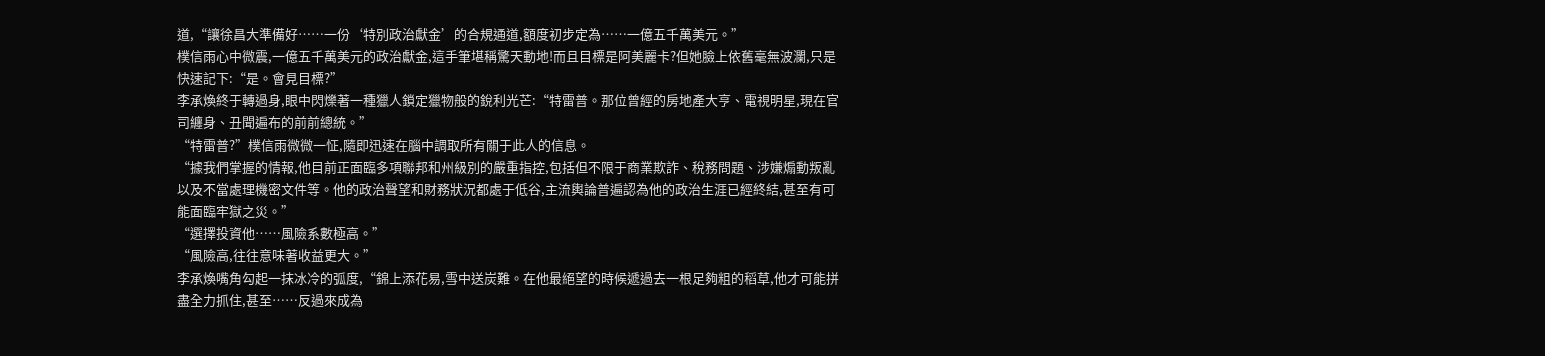道,“讓徐昌大準備好……一份‘特別政治獻金’的合規通道,額度初步定為……一億五千萬美元。”
樸信雨心中微震,一億五千萬美元的政治獻金,這手筆堪稱驚天動地!而且目標是阿美麗卡?但她臉上依舊毫無波瀾,只是快速記下:“是。會見目標?”
李承煥終于轉過身,眼中閃爍著一種獵人鎖定獵物般的銳利光芒:“特雷普。那位曾經的房地產大亨、電視明星,現在官司纏身、丑聞遍布的前前總統。”
“特雷普?”樸信雨微微一怔,隨即迅速在腦中調取所有關于此人的信息。
“據我們掌握的情報,他目前正面臨多項聯邦和州級別的嚴重指控,包括但不限于商業欺詐、稅務問題、涉嫌煽動叛亂以及不當處理機密文件等。他的政治聲望和財務狀況都處于低谷,主流輿論普遍認為他的政治生涯已經終結,甚至有可能面臨牢獄之災。”
“選擇投資他……風險系數極高。”
“風險高,往往意味著收益更大。”
李承煥嘴角勾起一抹冰冷的弧度,“錦上添花易,雪中送炭難。在他最絕望的時候遞過去一根足夠粗的稻草,他才可能拼盡全力抓住,甚至……反過來成為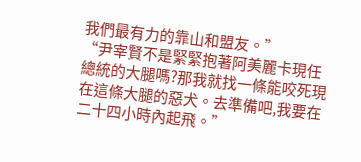我們最有力的靠山和盟友。”
“尹宰賢不是緊緊抱著阿美麗卡現任總統的大腿嗎?那我就找一條能咬死現在這條大腿的惡犬。去準備吧,我要在二十四小時內起飛。”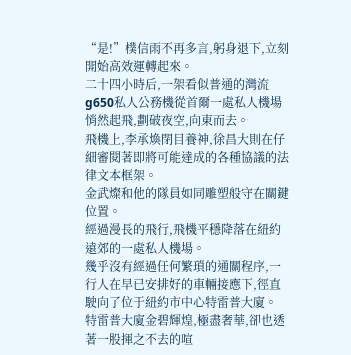“是!”樸信雨不再多言,躬身退下,立刻開始高效運轉起來。
二十四小時后,一架看似普通的灣流g650私人公務機從首爾一處私人機場悄然起飛,劃破夜空,向東而去。
飛機上,李承煥閉目養神,徐昌大則在仔細審閱著即將可能達成的各種協議的法律文本框架。
金武燦和他的隊員如同雕塑般守在關鍵位置。
經過漫長的飛行,飛機平穩降落在紐約遠郊的一處私人機場。
幾乎沒有經過任何繁瑣的通關程序,一行人在早已安排好的車輛接應下,徑直駛向了位于紐約市中心特雷普大廈。
特雷普大廈金碧輝煌,極盡奢華,卻也透著一股揮之不去的喧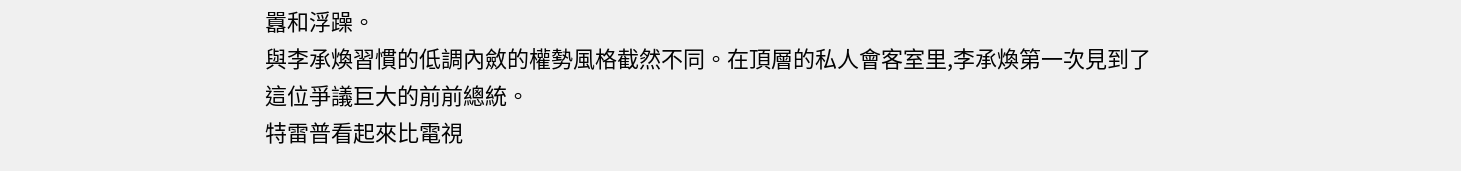囂和浮躁。
與李承煥習慣的低調內斂的權勢風格截然不同。在頂層的私人會客室里,李承煥第一次見到了這位爭議巨大的前前總統。
特雷普看起來比電視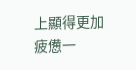上顯得更加疲憊一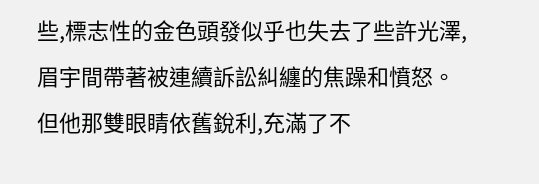些,標志性的金色頭發似乎也失去了些許光澤,眉宇間帶著被連續訴訟糾纏的焦躁和憤怒。
但他那雙眼睛依舊銳利,充滿了不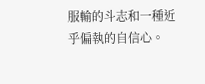服輸的斗志和一種近乎偏執的自信心。